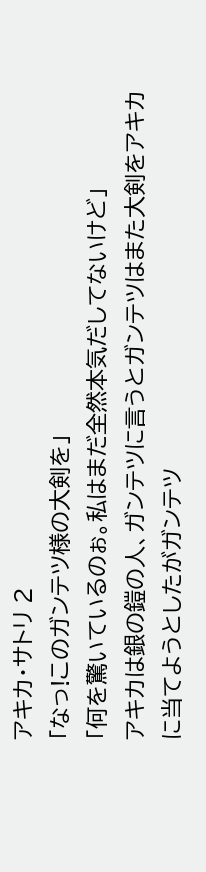アキカ・サトリ 2
「なっ!このガンテツ様の大剣を」
「何を驚いているのぉ。私はまだ全然本気だしてないけど」
アキカは銀の鎧の人、ガンテツに言うとガンテツはまた大剣をアキカに当てようとしたがガンテツ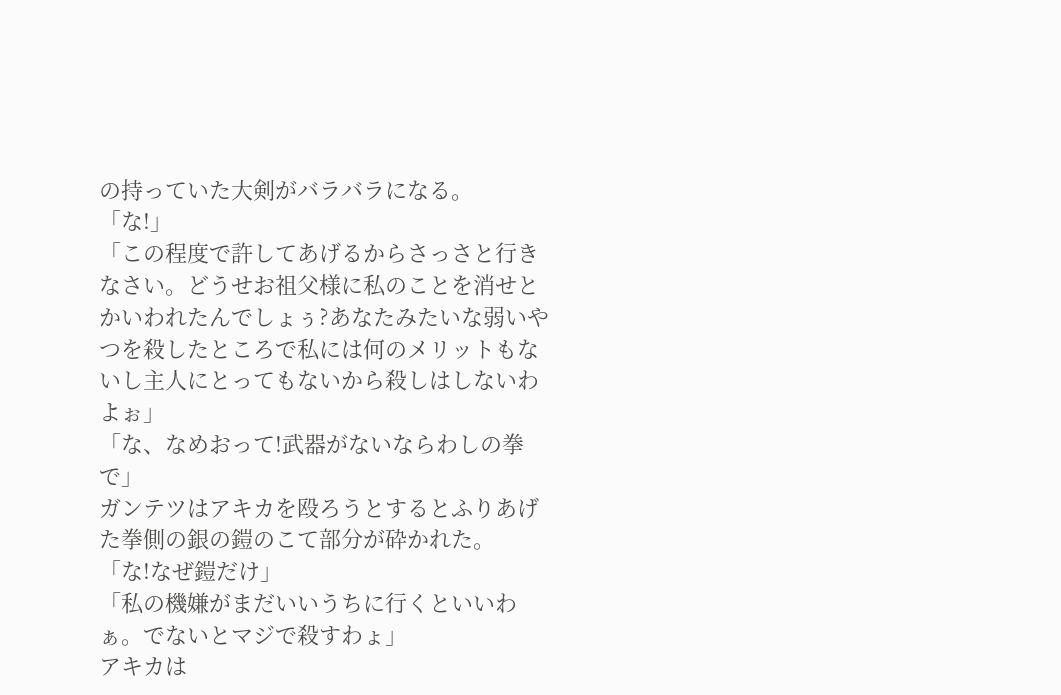の持っていた大剣がバラバラになる。
「な!」
「この程度で許してあげるからさっさと行きなさい。どうせお祖父様に私のことを消せとかいわれたんでしょぅ?あなたみたいな弱いやつを殺したところで私には何のメリットもないし主人にとってもないから殺しはしないわよぉ」
「な、なめおって!武器がないならわしの拳で」
ガンテツはアキカを殴ろうとするとふりあげた拳側の銀の鎧のこて部分が砕かれた。
「な!なぜ鎧だけ」
「私の機嫌がまだいいうちに行くといいわぁ。でないとマジで殺すわょ」
アキカは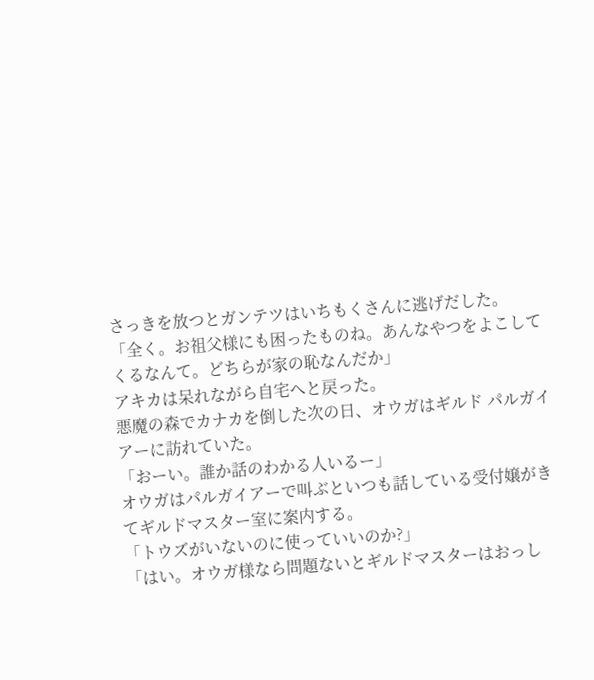さっきを放つとガンテツはいちもくさんに逃げだした。
「全く。お祖父様にも困ったものね。あんなやつをよこしてくるなんて。どちらが家の恥なんだか」
アキカは呆れながら自宅へと戻った。
悪魔の森でカナカを倒した次の日、オウガはギルド パルガイアーに訪れていた。
「おーい。誰か話のわかる人いるー」
オウガはパルガイアーで叫ぶといつも話している受付嬢がきてギルドマスター室に案内する。
「トウズがいないのに使っていいのか?」
「はい。オウガ様なら問題ないとギルドマスターはおっし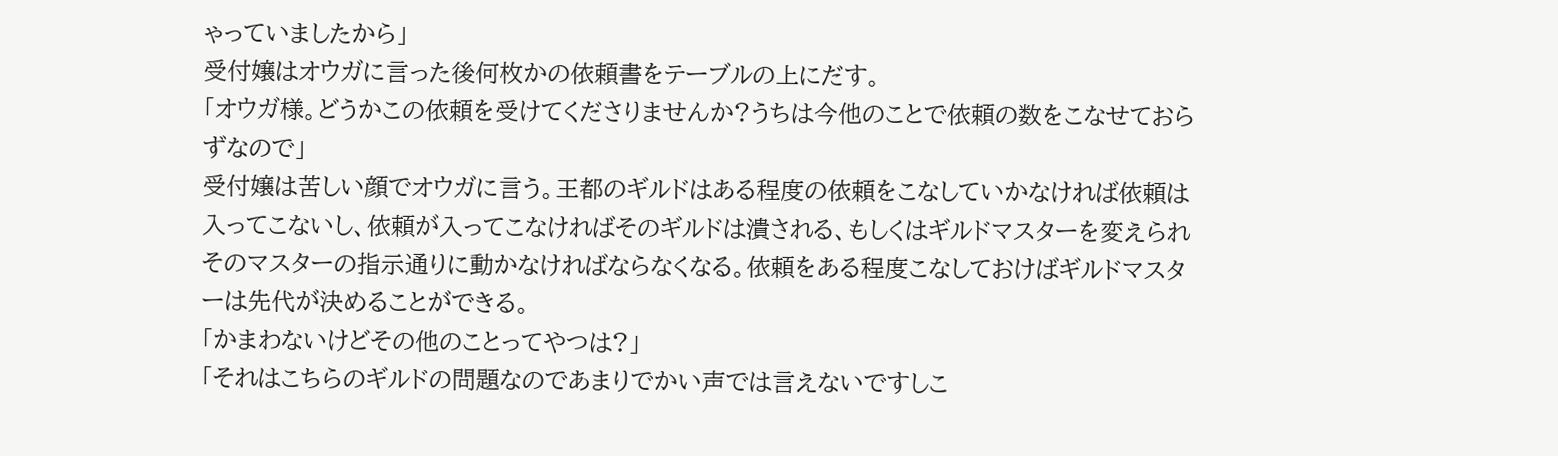ゃっていましたから」
受付嬢はオウガに言った後何枚かの依頼書をテーブルの上にだす。
「オウガ様。どうかこの依頼を受けてくださりませんか?うちは今他のことで依頼の数をこなせておらずなので」
受付嬢は苦しい顔でオウガに言う。王都のギルドはある程度の依頼をこなしていかなければ依頼は入ってこないし、依頼が入ってこなければそのギルドは潰される、もしくはギルドマスターを変えられそのマスターの指示通りに動かなければならなくなる。依頼をある程度こなしておけばギルドマスターは先代が決めることができる。
「かまわないけどその他のことってやつは?」
「それはこちらのギルドの問題なのであまりでかい声では言えないですしこ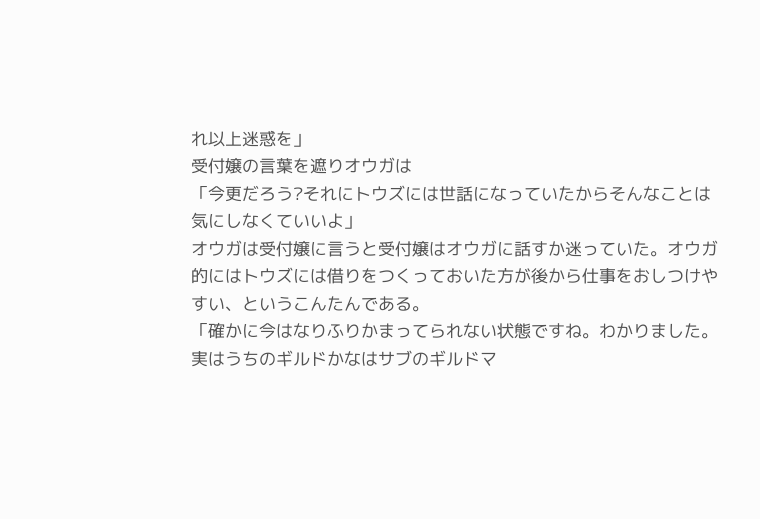れ以上迷惑を」
受付嬢の言葉を遮りオウガは
「今更だろう?それにトウズには世話になっていたからそんなことは気にしなくていいよ」
オウガは受付嬢に言うと受付嬢はオウガに話すか迷っていた。オウガ的にはトウズには借りをつくっておいた方が後から仕事をおしつけやすい、というこんたんである。
「確かに今はなりふりかまってられない状態ですね。わかりました。実はうちのギルドかなはサブのギルドマ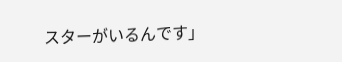スターがいるんです」